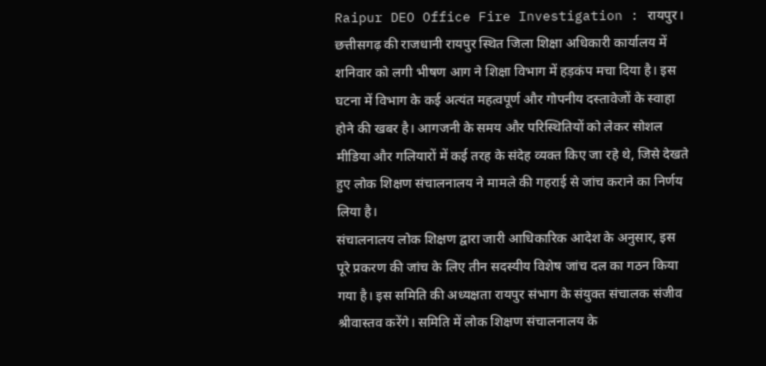Raipur DEO Office Fire Investigation : रायपुर। छत्तीसगढ़ की राजधानी रायपुर स्थित जिला शिक्षा अधिकारी कार्यालय में शनिवार को लगी भीषण आग ने शिक्षा विभाग में हड़कंप मचा दिया है। इस घटना में विभाग के कई अत्यंत महत्वपूर्ण और गोपनीय दस्तावेजों के स्वाहा होने की खबर है। आगजनी के समय और परिस्थितियों को लेकर सोशल मीडिया और गलियारों में कई तरह के संदेह व्यक्त किए जा रहे थे, जिसे देखते हुए लोक शिक्षण संचालनालय ने मामले की गहराई से जांच कराने का निर्णय लिया है।
संचालनालय लोक शिक्षण द्वारा जारी आधिकारिक आदेश के अनुसार, इस पूरे प्रकरण की जांच के लिए तीन सदस्यीय विशेष जांच दल का गठन किया गया है। इस समिति की अध्यक्षता रायपुर संभाग के संयुक्त संचालक संजीव श्रीवास्तव करेंगे। समिति में लोक शिक्षण संचालनालय के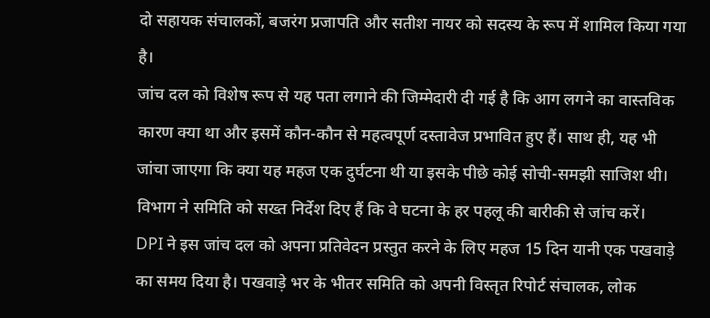दो सहायक संचालकों, बजरंग प्रजापति और सतीश नायर को सदस्य के रूप में शामिल किया गया है।
जांच दल को विशेष रूप से यह पता लगाने की जिम्मेदारी दी गई है कि आग लगने का वास्तविक कारण क्या था और इसमें कौन-कौन से महत्वपूर्ण दस्तावेज प्रभावित हुए हैं। साथ ही, यह भी जांचा जाएगा कि क्या यह महज एक दुर्घटना थी या इसके पीछे कोई सोची-समझी साजिश थी। विभाग ने समिति को सख्त निर्देश दिए हैं कि वे घटना के हर पहलू की बारीकी से जांच करें।
DPI ने इस जांच दल को अपना प्रतिवेदन प्रस्तुत करने के लिए महज 15 दिन यानी एक पखवाड़े का समय दिया है। पखवाड़े भर के भीतर समिति को अपनी विस्तृत रिपोर्ट संचालक, लोक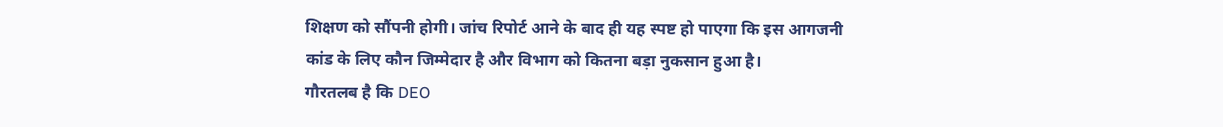शिक्षण को सौंपनी होगी। जांच रिपोर्ट आने के बाद ही यह स्पष्ट हो पाएगा कि इस आगजनी कांड के लिए कौन जिम्मेदार है और विभाग को कितना बड़ा नुकसान हुआ है।
गौरतलब है कि DEO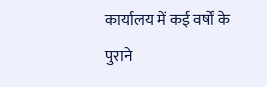कार्यालय में कई वर्षों के पुराने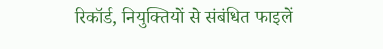रिकॉर्ड, नियुक्तियों से संबंधित फाइलें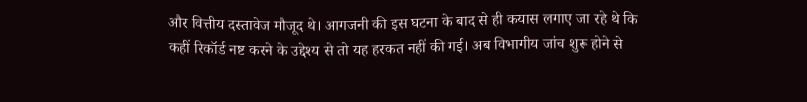और वित्तीय दस्तावेज मौजूद थे। आगजनी की इस घटना के बाद से ही कयास लगाए जा रहे थे कि कहीं रिकॉर्ड नष्ट करने के उद्देश्य से तो यह हरकत नहीं की गई। अब विभागीय जांच शुरू होने से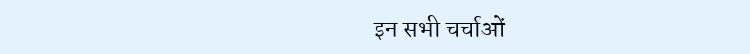इन सभी चर्चाओं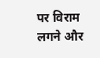पर विराम लगने और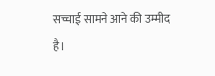सच्चाई सामने आने की उम्मीद है।